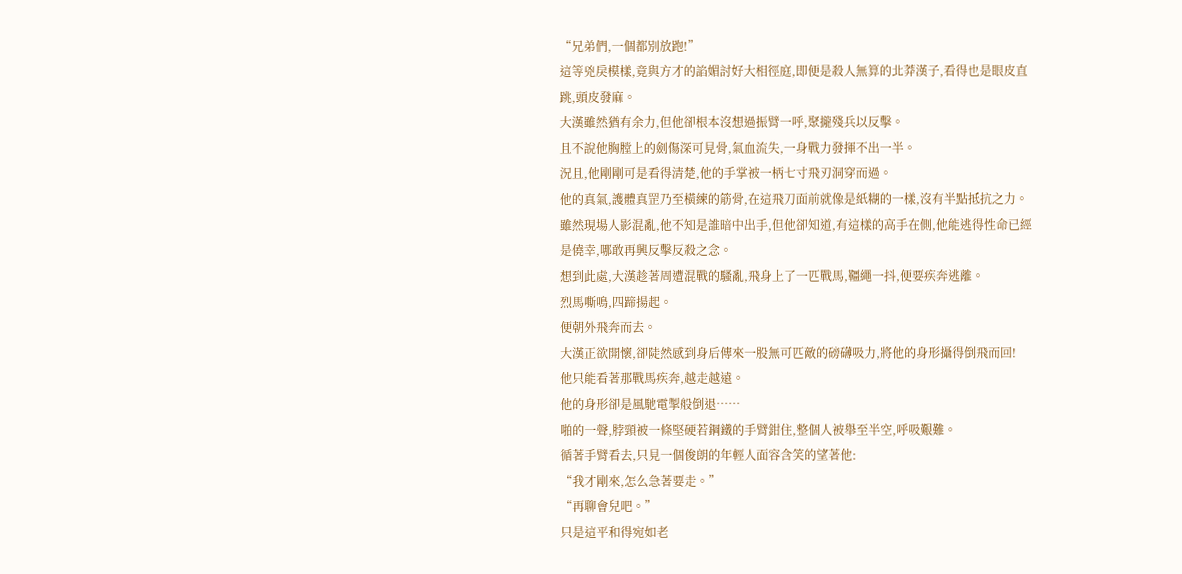“兄弟們,一個都別放跑!”
這等兇戾模樣,竟與方才的諂媚討好大相徑庭,即便是殺人無算的北莽漢子,看得也是眼皮直跳,頭皮發麻。
大漢雖然猶有余力,但他卻根本沒想過振臂一呼,聚攏殘兵以反擊。
且不說他胸膛上的劍傷深可見骨,氣血流失,一身戰力發揮不出一半。
況且,他剛剛可是看得清楚,他的手掌被一柄七寸飛刃洞穿而過。
他的真氣,護體真罡乃至橫練的筋骨,在這飛刀面前就像是紙糊的一樣,沒有半點抵抗之力。
雖然現場人影混亂,他不知是誰暗中出手,但他卻知道,有這樣的高手在側,他能逃得性命已經是僥幸,哪敢再興反擊反殺之念。
想到此處,大漢趁著周遭混戰的騷亂,飛身上了一匹戰馬,韁繩一抖,便要疾奔逃離。
烈馬嘶鳴,四蹄揚起。
便朝外飛奔而去。
大漢正欲開懷,卻陡然感到身后傳來一股無可匹敵的磅礴吸力,將他的身形攝得倒飛而回!
他只能看著那戰馬疾奔,越走越遠。
他的身形卻是風馳電掣般倒退……
啪的一聲,脖頸被一條堅硬若鋼鐵的手臂鉗住,整個人被舉至半空,呼吸艱難。
循著手臂看去,只見一個俊朗的年輕人面容含笑的望著他:
“我才剛來,怎么急著要走。”
“再聊會兒吧。”
只是這平和得宛如老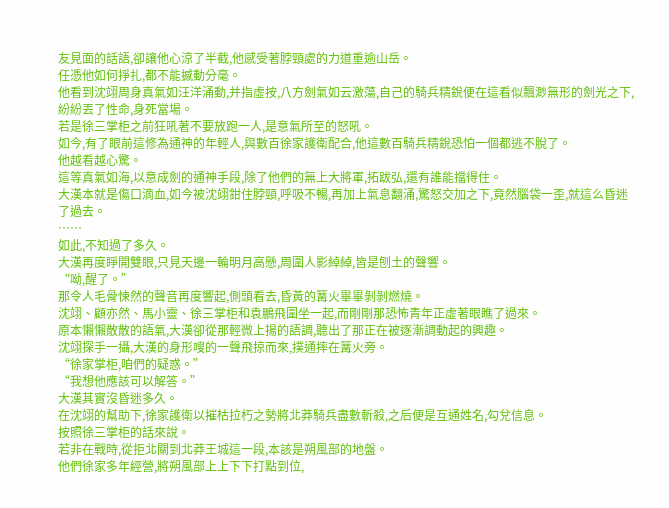友見面的話語,卻讓他心涼了半截,他感受著脖頸處的力道重逾山岳。
任憑他如何掙扎,都不能撼動分毫。
他看到沈翊周身真氣如汪洋涌動,并指虛按,八方劍氣如云激蕩,自己的騎兵精銳便在這看似飄渺無形的劍光之下,紛紛丟了性命,身死當場。
若是徐三掌柜之前狂吼著不要放跑一人,是意氣所至的怒吼。
如今,有了眼前這修為通神的年輕人,與數百徐家護衛配合,他這數百騎兵精銳恐怕一個都逃不脫了。
他越看越心驚。
這等真氣如海,以意成劍的通神手段,除了他們的無上大將軍,拓跋弘,還有誰能擋得住。
大漢本就是傷口滴血,如今被沈翊鉗住脖頸,呼吸不暢,再加上氣息翻涌,驚怒交加之下,竟然腦袋一歪,就這么昏迷了過去。
……
如此,不知過了多久。
大漢再度睜開雙眼,只見天邊一輪明月高懸,周圍人影綽綽,皆是刨土的聲響。
“呦,醒了。”
那令人毛骨悚然的聲音再度響起,側頭看去,昏黃的篝火畢畢剝剝燃燒。
沈翊、顧亦然、馬小靈、徐三掌柜和袁鵬飛圍坐一起,而剛剛那恐怖青年正虛著眼瞧了過來。
原本懶懶散散的語氣,大漢卻從那輕微上揚的語調,聽出了那正在被逐漸調動起的興趣。
沈翊探手一攝,大漢的身形嗖的一聲飛掠而來,撲通摔在篝火旁。
“徐家掌柜,咱們的疑惑。”
“我想他應該可以解答。”
大漢其實沒昏迷多久。
在沈翊的幫助下,徐家護衛以摧枯拉朽之勢將北莽騎兵盡數斬殺,之后便是互通姓名,勾兌信息。
按照徐三掌柜的話來說。
若非在戰時,從拒北關到北莽王城這一段,本該是朔風部的地盤。
他們徐家多年經營,將朔風部上上下下打點到位,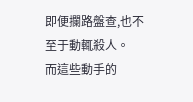即便攔路盤查,也不至于動輒殺人。
而這些動手的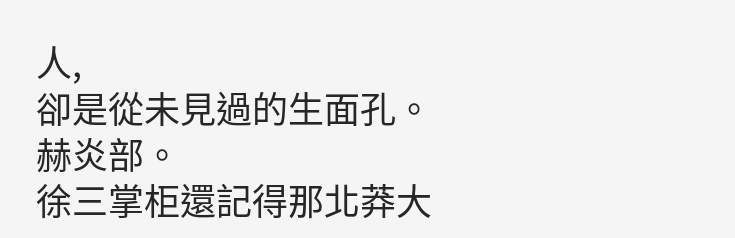人,
卻是從未見過的生面孔。
赫炎部。
徐三掌柜還記得那北莽大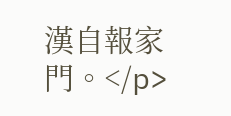漢自報家門。</p>